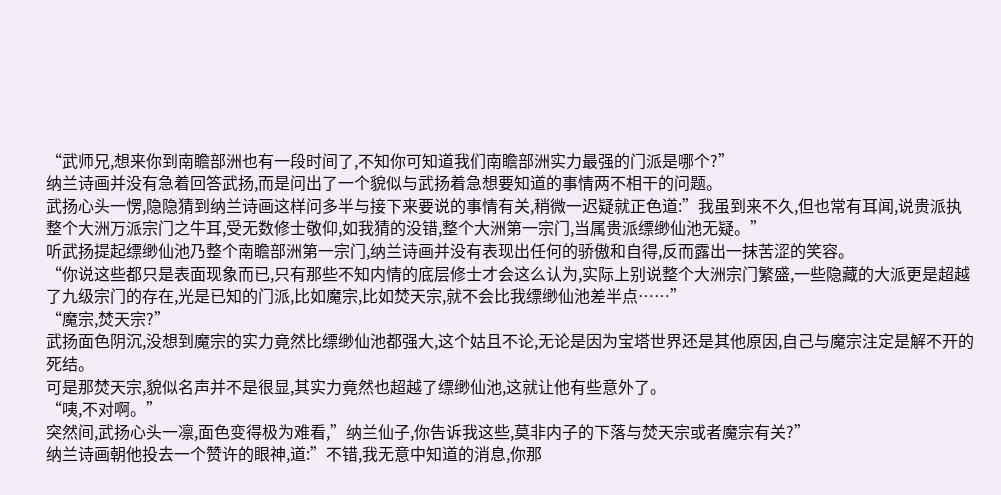“武师兄,想来你到南瞻部洲也有一段时间了,不知你可知道我们南瞻部洲实力最强的门派是哪个?”
纳兰诗画并没有急着回答武扬,而是问出了一个貌似与武扬着急想要知道的事情两不相干的问题。
武扬心头一愣,隐隐猜到纳兰诗画这样问多半与接下来要说的事情有关,稍微一迟疑就正色道:”我虽到来不久,但也常有耳闻,说贵派执整个大洲万派宗门之牛耳,受无数修士敬仰,如我猜的没错,整个大洲第一宗门,当属贵派缥缈仙池无疑。”
听武扬提起缥缈仙池乃整个南瞻部洲第一宗门,纳兰诗画并没有表现出任何的骄傲和自得,反而露出一抹苦涩的笑容。
“你说这些都只是表面现象而已,只有那些不知内情的底层修士才会这么认为,实际上别说整个大洲宗门繁盛,一些隐藏的大派更是超越了九级宗门的存在,光是已知的门派,比如魔宗,比如焚天宗,就不会比我缥缈仙池差半点……”
“魔宗,焚天宗?”
武扬面色阴沉,没想到魔宗的实力竟然比缥缈仙池都强大,这个姑且不论,无论是因为宝塔世界还是其他原因,自己与魔宗注定是解不开的死结。
可是那焚天宗,貌似名声并不是很显,其实力竟然也超越了缥缈仙池,这就让他有些意外了。
“咦,不对啊。”
突然间,武扬心头一凛,面色变得极为难看,”纳兰仙子,你告诉我这些,莫非内子的下落与焚天宗或者魔宗有关?”
纳兰诗画朝他投去一个赞许的眼神,道:”不错,我无意中知道的消息,你那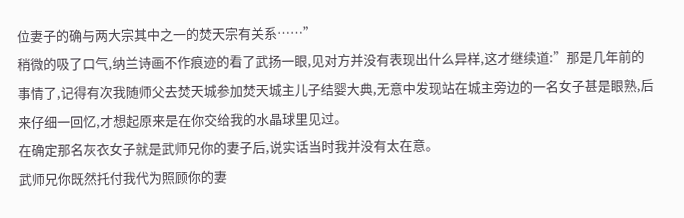位妻子的确与两大宗其中之一的焚天宗有关系……”
稍微的吸了口气,纳兰诗画不作痕迹的看了武扬一眼,见对方并没有表现出什么异样,这才继续道:”那是几年前的事情了,记得有次我随师父去焚天城参加焚天城主儿子结婴大典,无意中发现站在城主旁边的一名女子甚是眼熟,后来仔细一回忆,才想起原来是在你交给我的水晶球里见过。
在确定那名灰衣女子就是武师兄你的妻子后,说实话当时我并没有太在意。
武师兄你既然托付我代为照顾你的妻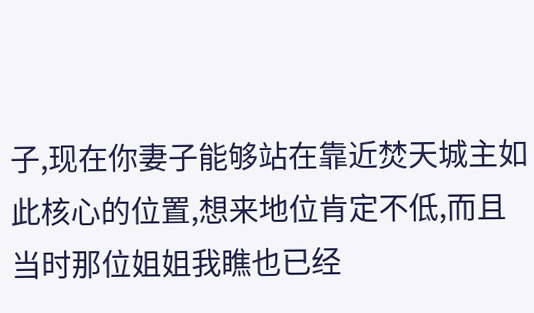子,现在你妻子能够站在靠近焚天城主如此核心的位置,想来地位肯定不低,而且当时那位姐姐我瞧也已经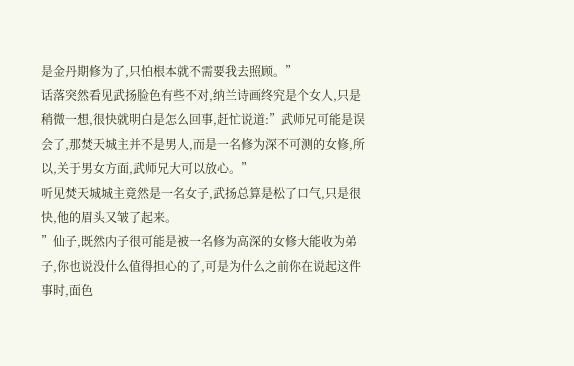是金丹期修为了,只怕根本就不需要我去照顾。”
话落突然看见武扬脸色有些不对,纳兰诗画终究是个女人,只是稍微一想,很快就明白是怎么回事,赶忙说道:”武师兄可能是误会了,那焚天城主并不是男人,而是一名修为深不可测的女修,所以,关于男女方面,武师兄大可以放心。”
听见焚天城城主竟然是一名女子,武扬总算是松了口气,只是很快,他的眉头又皱了起来。
”仙子,既然内子很可能是被一名修为高深的女修大能收为弟子,你也说没什么值得担心的了,可是为什么之前你在说起这件事时,面色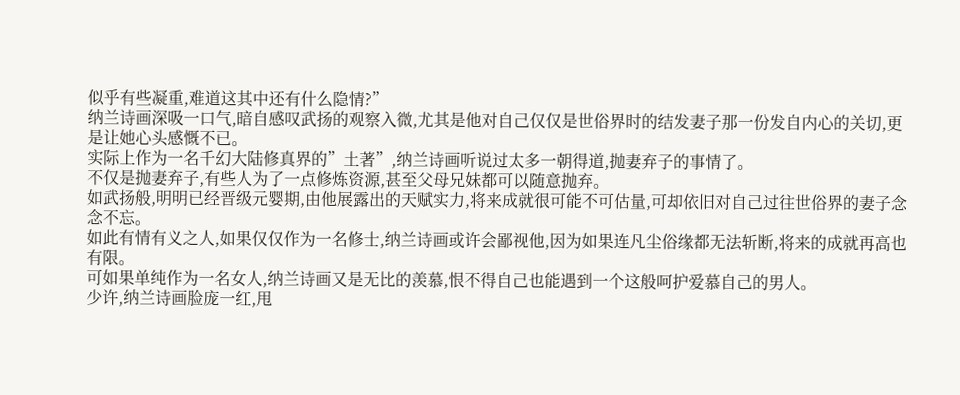似乎有些凝重,难道这其中还有什么隐情?”
纳兰诗画深吸一口气,暗自感叹武扬的观察入微,尤其是他对自己仅仅是世俗界时的结发妻子那一份发自内心的关切,更是让她心头感慨不已。
实际上作为一名千幻大陆修真界的”土著”,纳兰诗画听说过太多一朝得道,抛妻弃子的事情了。
不仅是抛妻弃子,有些人为了一点修炼资源,甚至父母兄妹都可以随意抛弃。
如武扬般,明明已经晋级元婴期,由他展露出的天赋实力,将来成就很可能不可估量,可却依旧对自己过往世俗界的妻子念念不忘。
如此有情有义之人,如果仅仅作为一名修士,纳兰诗画或许会鄙视他,因为如果连凡尘俗缘都无法斩断,将来的成就再高也有限。
可如果单纯作为一名女人,纳兰诗画又是无比的羡慕,恨不得自己也能遇到一个这般呵护爱慕自己的男人。
少许,纳兰诗画脸庞一红,甩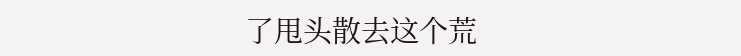了甩头散去这个荒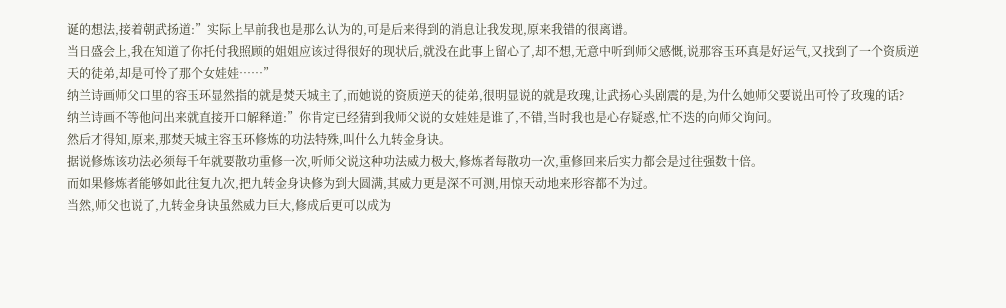诞的想法,接着朝武扬道:”实际上早前我也是那么认为的,可是后来得到的消息让我发现,原来我错的很离谱。
当日盛会上,我在知道了你托付我照顾的姐姐应该过得很好的现状后,就没在此事上留心了,却不想,无意中听到师父感慨,说那容玉环真是好运气,又找到了一个资质逆天的徒弟,却是可怜了那个女娃娃……”
纳兰诗画师父口里的容玉环显然指的就是焚天城主了,而她说的资质逆天的徒弟,很明显说的就是玫瑰,让武扬心头剧震的是,为什么她师父要说出可怜了玫瑰的话?
纳兰诗画不等他问出来就直接开口解释道:”你肯定已经猜到我师父说的女娃娃是谁了,不错,当时我也是心存疑惑,忙不迭的向师父询问。
然后才得知,原来,那焚天城主容玉环修炼的功法特殊,叫什么九转金身诀。
据说修炼该功法必须每千年就要散功重修一次,听师父说这种功法威力极大,修炼者每散功一次,重修回来后实力都会是过往强数十倍。
而如果修炼者能够如此往复九次,把九转金身诀修为到大圆满,其威力更是深不可测,用惊天动地来形容都不为过。
当然,师父也说了,九转金身诀虽然威力巨大,修成后更可以成为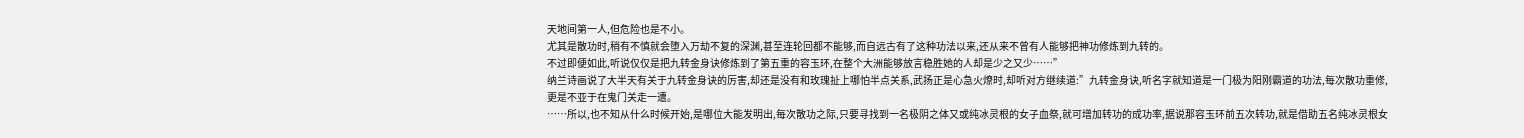天地间第一人,但危险也是不小。
尤其是散功时,稍有不慎就会堕入万劫不复的深渊,甚至连轮回都不能够,而自远古有了这种功法以来,还从来不曾有人能够把神功修炼到九转的。
不过即便如此,听说仅仅是把九转金身诀修炼到了第五重的容玉环,在整个大洲能够放言稳胜她的人却是少之又少……”
纳兰诗画说了大半天有关于九转金身诀的厉害,却还是没有和玫瑰扯上哪怕半点关系,武扬正是心急火燎时,却听对方继续道:”九转金身诀,听名字就知道是一门极为阳刚霸道的功法,每次散功重修,更是不亚于在鬼门关走一遭。
……所以,也不知从什么时候开始,是哪位大能发明出,每次散功之际,只要寻找到一名极阴之体又或纯冰灵根的女子血祭,就可增加转功的成功率,据说那容玉环前五次转功,就是借助五名纯冰灵根女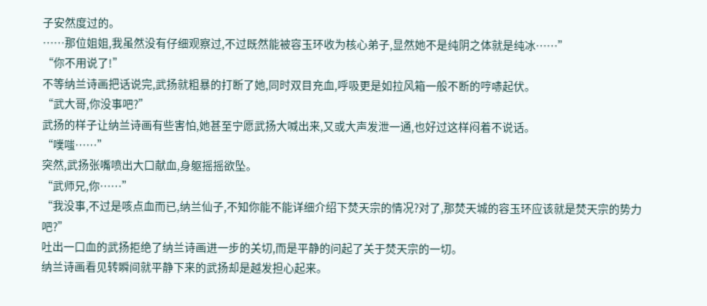子安然度过的。
……那位姐姐,我虽然没有仔细观察过,不过既然能被容玉环收为核心弟子,显然她不是纯阴之体就是纯冰……”
“你不用说了!”
不等纳兰诗画把话说完,武扬就粗暴的打断了她,同时双目充血,呼吸更是如拉风箱一般不断的哼哧起伏。
“武大哥,你没事吧?”
武扬的样子让纳兰诗画有些害怕,她甚至宁愿武扬大喊出来,又或大声发泄一通,也好过这样闷着不说话。
“噗嗤……”
突然,武扬张嘴喷出大口献血,身躯摇摇欲坠。
“武师兄,你……”
“我没事,不过是咳点血而已,纳兰仙子,不知你能不能详细介绍下焚天宗的情况?对了,那焚天城的容玉环应该就是焚天宗的势力吧?”
吐出一口血的武扬拒绝了纳兰诗画进一步的关切,而是平静的问起了关于焚天宗的一切。
纳兰诗画看见转瞬间就平静下来的武扬却是越发担心起来。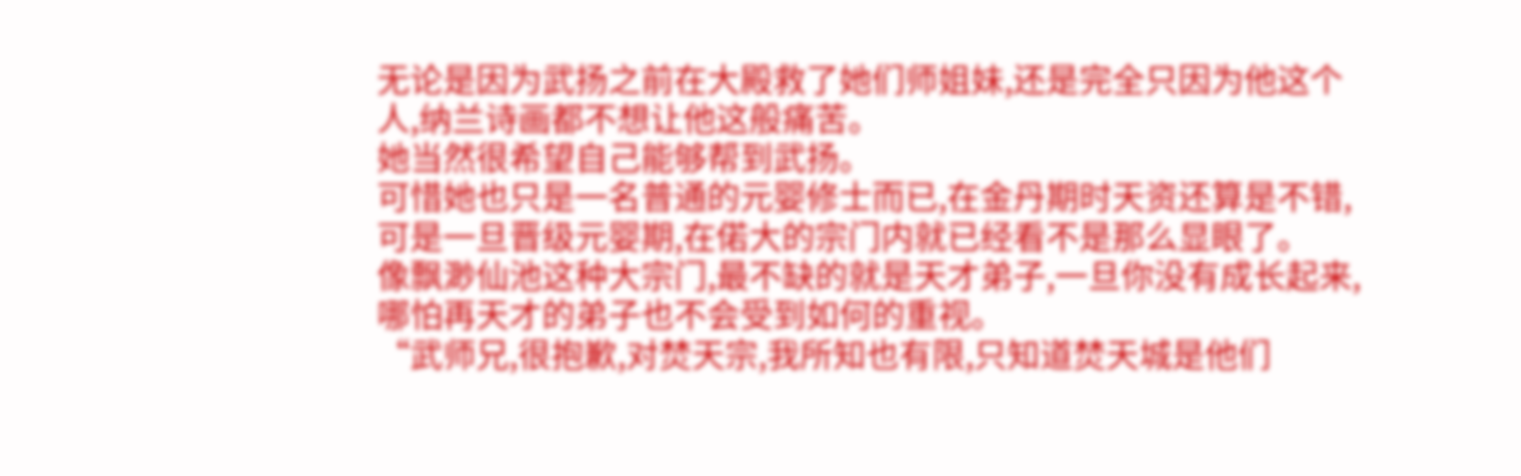无论是因为武扬之前在大殿救了她们师姐妹,还是完全只因为他这个人,纳兰诗画都不想让他这般痛苦。
她当然很希望自己能够帮到武扬。
可惜她也只是一名普通的元婴修士而已,在金丹期时天资还算是不错,可是一旦晋级元婴期,在偌大的宗门内就已经看不是那么显眼了。
像飘渺仙池这种大宗门,最不缺的就是天才弟子,一旦你没有成长起来,哪怕再天才的弟子也不会受到如何的重视。
“武师兄,很抱歉,对焚天宗,我所知也有限,只知道焚天城是他们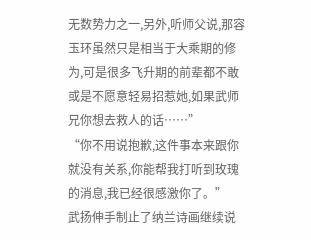无数势力之一,另外,听师父说,那容玉环虽然只是相当于大乘期的修为,可是很多飞升期的前辈都不敢或是不愿意轻易招惹她,如果武师兄你想去救人的话……”
“你不用说抱歉,这件事本来跟你就没有关系,你能帮我打听到玫瑰的消息,我已经很感激你了。”
武扬伸手制止了纳兰诗画继续说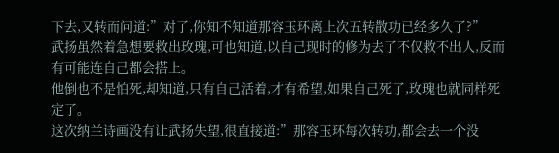下去,又转而问道:”对了,你知不知道那容玉环离上次五转散功已经多久了?”
武扬虽然着急想要救出玫瑰,可也知道,以自己现时的修为去了不仅救不出人,反而有可能连自己都会搭上。
他倒也不是怕死,却知道,只有自己活着,才有希望,如果自己死了,玫瑰也就同样死定了。
这次纳兰诗画没有让武扬失望,很直接道:”那容玉环每次转功,都会去一个没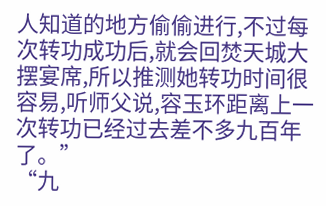人知道的地方偷偷进行,不过每次转功成功后,就会回焚天城大摆宴席,所以推测她转功时间很容易,听师父说,容玉环距离上一次转功已经过去差不多九百年了。”
“九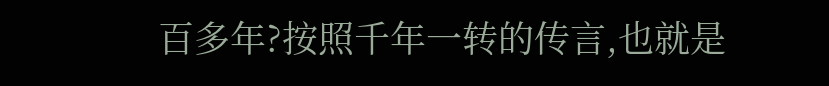百多年?按照千年一转的传言,也就是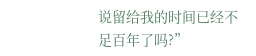说留给我的时间已经不足百年了吗?”